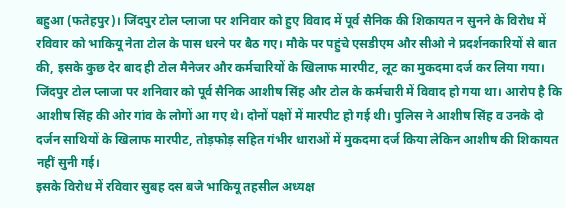बहुआ (फतेहपुर)। जिंदपुर टोल प्लाजा पर शनिवार को हुए विवाद में पूर्व सैनिक की शिकायत न सुनने के विरोध में रविवार को भाकियू नेता टोल के पास धरने पर बैठ गए। मौके पर पहुंचे एसडीएम और सीओ ने प्रदर्शनकारियों से बात की, इसके कुछ देर बाद ही टोल मैनेजर और कर्मचारियों के खिलाफ मारपीट, लूट का मुकदमा दर्ज कर लिया गया।
जिंदपुर टोल प्लाजा पर शनिवार को पूर्व सैनिक आशीष सिंह और टोल के कर्मचारी में विवाद हो गया था। आरोप है कि आशीष सिंह की ओर गांव के लोगों आ गए थे। दोनों पक्षों में मारपीट हो गई थी। पुलिस ने आशीष सिंह व उनके दो दर्जन साथियों के खिलाफ मारपीट, तोड़फोड़ सहित गंभीर धाराओं में मुकदमा दर्ज किया लेकिन आशीष की शिकायत नहीं सुनी गई।
इसके विरोध में रविवार सुबह दस बजे भाकियू तहसील अध्यक्ष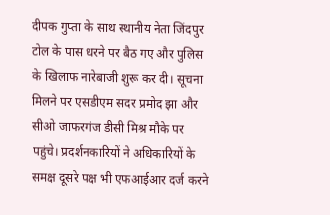दीपक गुप्ता के साथ स्थानीय नेता जिंदपुर टोल के पास धरने पर बैठ गए और पुलिस के खिलाफ नारेबाजी शुरू कर दी। सूचना मिलने पर एसडीएम सदर प्रमोद झा और सीओ जाफरगंज डीसी मिश्र मौके पर पहुंचे। प्रदर्शनकारियों ने अधिकारियों के समक्ष दूसरे पक्ष भी एफआईआर दर्ज करने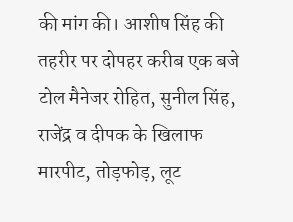की मांग की। आशीष सिंह की तहरीर पर दोपहर करीब एक बजे टोल मैनेजर रोहित, सुनील सिंह, राजेंद्र व दीपक के खिलाफ मारपीट, तोड़फोड़, लूट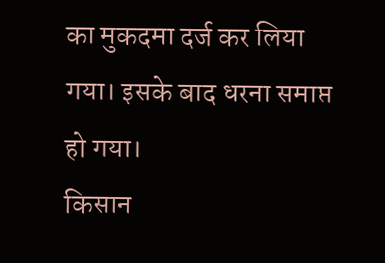का मुकदमा दर्ज कर लिया गया। इसके बाद धरना समाप्त हो गया।
किसान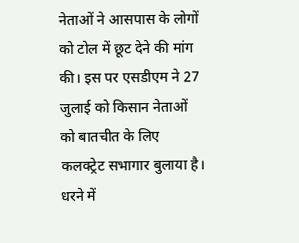नेताओं ने आसपास के लोगों को टोल में छूट देने की मांग की। इस पर एसडीएम ने 27 जुलाई को किसान नेताओं को बातचीत के लिए कलक्ट्रेट सभागार बुलाया है। धरने में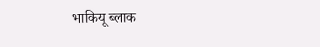भाकियू ब्लाक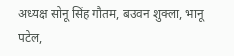अध्यक्ष सोनू सिंह गौतम, बउवन शुक्ला, भानू पटेल,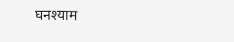घनश्याम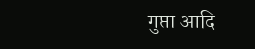गुप्ता आदि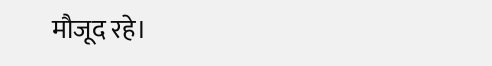मौजूद रहे।